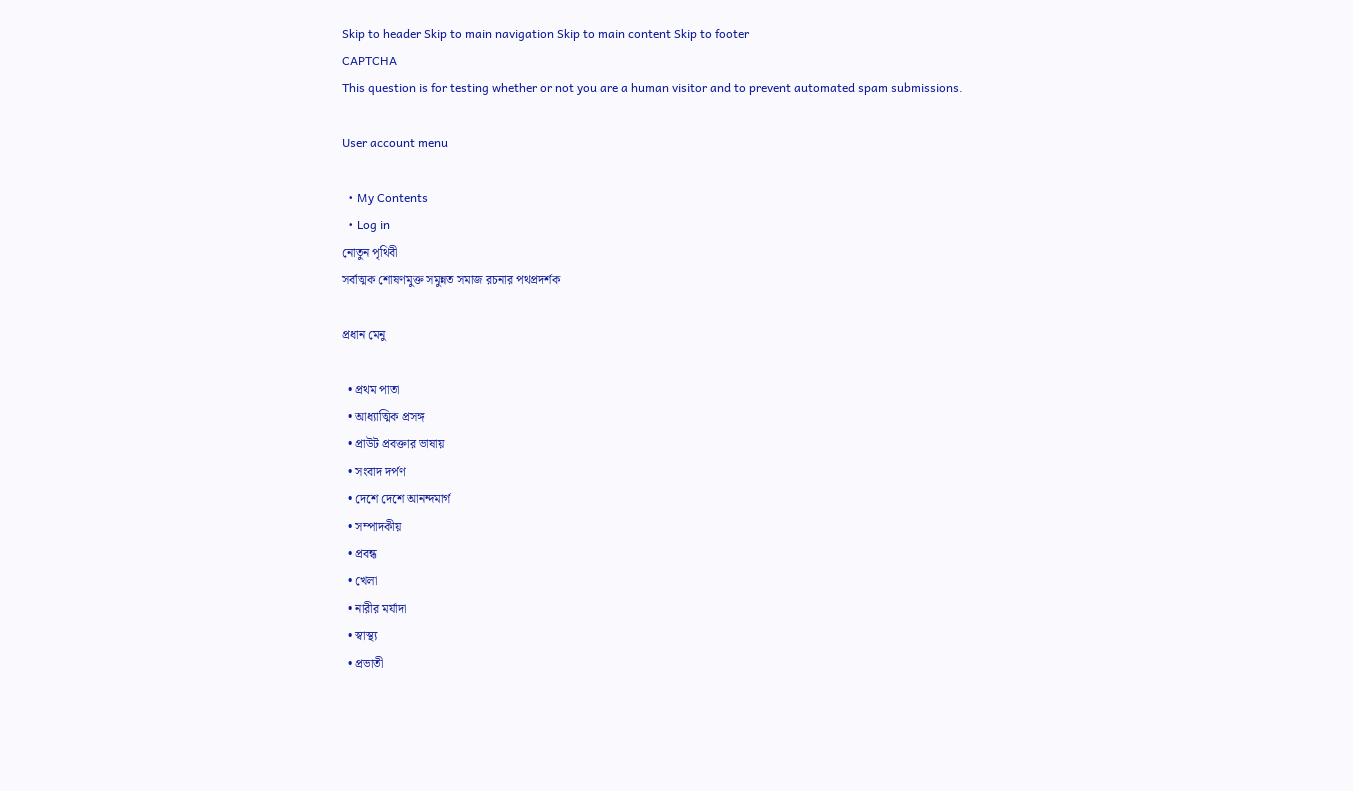Skip to header Skip to main navigation Skip to main content Skip to footer
CAPTCHA
This question is for testing whether or not you are a human visitor and to prevent automated spam submissions.

User account menu

  • My Contents
  • Log in
নোতুন পৃথিবী
সর্বাত্মক শোষণমুক্ত সমুন্নত সমাজ রচনার পথপ্রদর্শক

প্রধান মেনু

  • প্রথম পাতা
  • আধ্যাত্মিক প্রসঙ্গ
  • প্রাউট প্রবক্তার ভাষায়
  • সংবাদ দর্পণ
  • দেশে দেশে আনন্দমার্গ
  • সম্পাদকীয়
  • প্রবন্ধ
  • খেলা
  • নারীর মর্যাদা
  • স্বাস্থ্য
  • প্রভাতী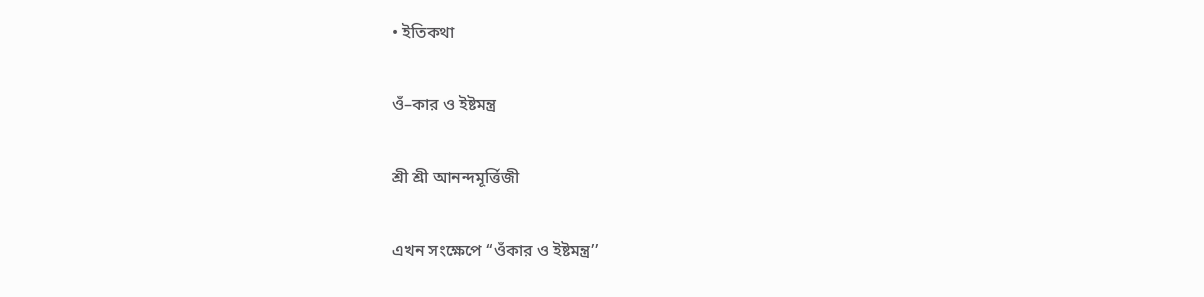• ইতিকথা

ওঁ–কার ও ইষ্টমন্ত্র

শ্রী শ্রী আনন্দমূর্ত্তিজী

এখন সংক্ষেপে ‘‘ওঁকার ও ইষ্টমন্ত্র’’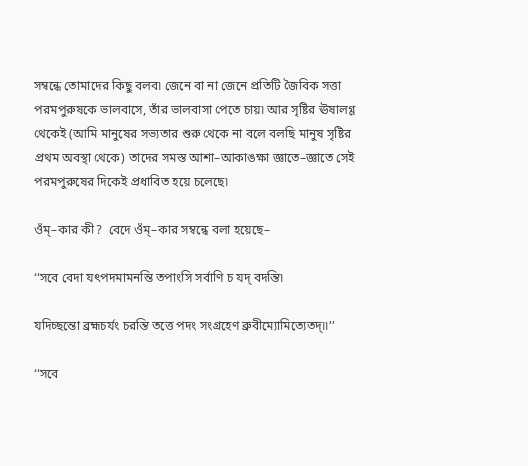সম্বন্ধে তোমাদের কিছু বলব৷ জেনে বা না জেনে প্রতিটি জৈবিক সত্তা পরমপুরুষকে ভালবাসে, তাঁর ভালবাসা পেতে চায়৷ আর সৃষ্টির ঊষালগ্ণ থেকেই (আমি মানুষের সভ্যতার শুরু থেকে না বলে বলছি মানুষ সৃষ্টির প্রথম অবস্থা থেকে) তাদের সমস্ত আশা–আকাঙক্ষা জ্ঞাতে–জ্ঞাতে সেই পরমপুরুষের দিকেই প্রধাবিত হয়ে চলেছে৷

ওঁম্–কার কী?  বেদে ওঁম্–কার সম্বন্ধে বলা হয়েছে–

‘‘সবে বেদা যৎপদমামনন্তি তপাংসি সর্বাণি চ যদ্ বদন্তি৷

যদিচ্ছন্তো ব্রহ্মচর্যং চরন্তি তত্তে পদং সংগ্রহেণ ব্রুবীম্যোমিত্যেতদ্৷৷’’

‘‘সবে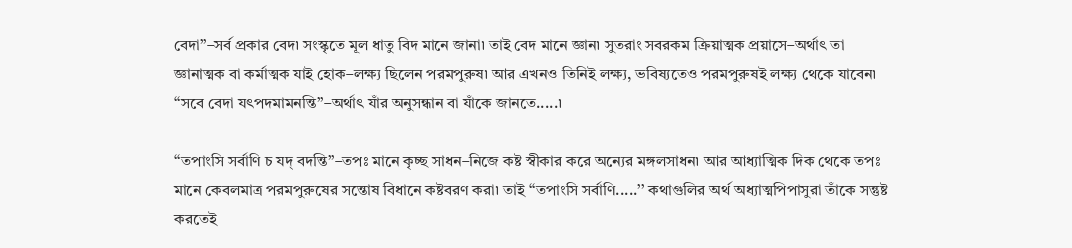বেদা’’–সর্ব প্রকার বেদ৷ সংস্কৃতে মূল ধাতু বিদ মানে জানা৷ তাই বেদ মানে জ্ঞান৷ সুতরাং সবরকম ক্রিয়াত্মক প্রয়াসে–অর্থাৎ তা জ্ঞানাত্মক বা কর্মাত্মক যাই হোক–লক্ষ্য ছিলেন পরমপুরুষ৷ আর এখনও তিনিই লক্ষ্য, ভবিষ্যতেও পরমপুরুষই লক্ষ্য থেকে যাবেন৷ ‘‘সবে বেদা যৎপদমামনন্তি’’–অর্থাৎ যাঁর অনুসন্ধান বা যাঁকে জানতে.....৷

‘‘তপাংসি সর্বাণি চ যদ্ বদন্তি’’–তপঃ মানে কৃচ্ছ সাধন–নিজে কষ্ট স্বীকার করে অন্যের মঙ্গলসাধন৷ আর আধ্যাত্মিক দিক থেকে তপঃ মানে কেবলমাত্র পরমপুরুষের সন্তোষ বিধানে কষ্টবরণ করা৷ তাই ‘‘তপাংসি সর্বাণি.....’’ কথাগুলির অর্থ অধ্যাত্মপিপাসুরা তাঁকে সন্তুষ্ট করতেই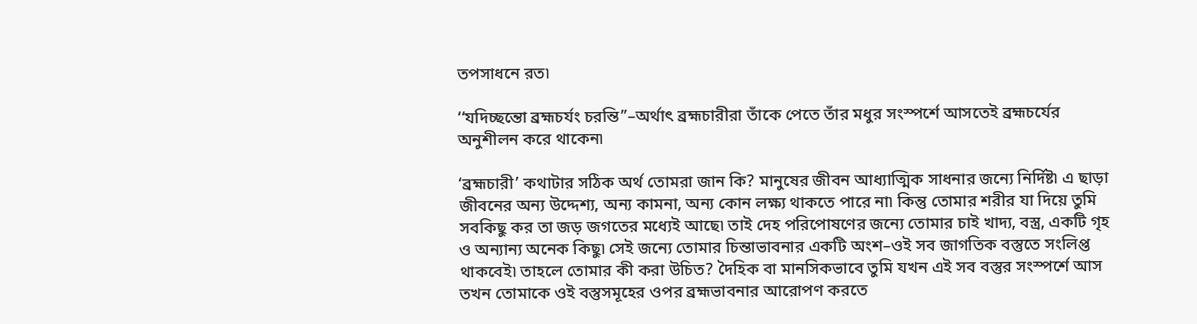তপসাধনে রত৷

‘‘যদিচ্ছন্তো ব্রহ্মচর্যং চরন্তি’’–অর্থাৎ ব্রহ্মচারীরা তাঁকে পেতে তাঁর মধুর সংস্পর্শে আসতেই ব্রহ্মচর্যের অনুশীলন করে থাকেন৷

‘ব্রহ্মচারী’ কথাটার সঠিক অর্থ তোমরা জান কি? মানুষের জীবন আধ্যাত্মিক সাধনার জন্যে নির্দিষ্ট৷ এ ছাড়া জীবনের অন্য উদ্দেশ্য, অন্য কামনা, অন্য কোন লক্ষ্য থাকতে পারে না৷ কিন্তু তোমার শরীর যা দিয়ে তুমি সবকিছু কর তা জড় জগতের মধ্যেই আছে৷ তাই দেহ পরিপোষণের জন্যে তোমার চাই খাদ্য, বস্ত্র, একটি গৃহ ও অন্যান্য অনেক কিছু৷ সেই জন্যে তোমার চিন্তাভাবনার একটি অংশ–ওই সব জাগতিক বস্তুতে সংলিপ্ত থাকবেই৷ তাহলে তোমার কী করা উচিত? দৈহিক বা মানসিকভাবে তুমি যখন এই সব বস্তুর সংস্পর্শে আস তখন তোমাকে ওই বস্তুসমূহের ওপর ব্রহ্মভাবনার আরোপণ করতে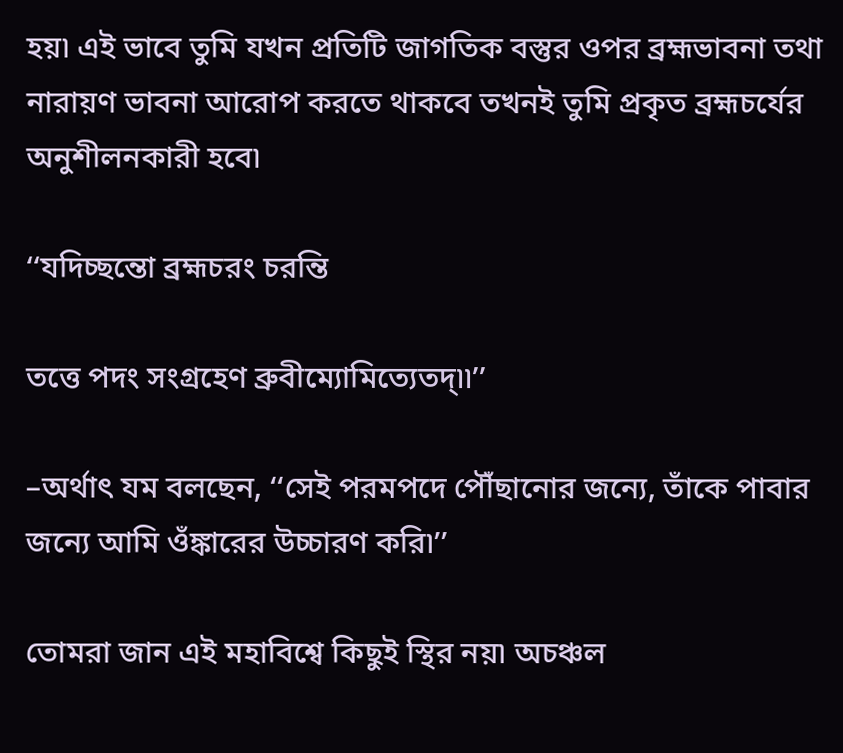হয়৷ এই ভাবে তুমি যখন প্রতিটি জাগতিক বস্তুর ওপর ব্রহ্মভাবনা তথা নারায়ণ ভাবনা আরোপ করতে থাকবে তখনই তুমি প্রকৃত ব্রহ্মচর্যের অনুশীলনকারী হবে৷

‘‘যদিচ্ছন্তো ব্রহ্মচরং চরন্তি

তত্তে পদং সংগ্রহেণ ব্রুবীম্যোমিত্যেতদ্৷৷’’

–অর্থাৎ যম বলছেন, ‘‘সেই পরমপদে পৌঁছানোর জন্যে, তাঁকে পাবার জন্যে আমি ওঁঙ্কারের উচ্চারণ করি৷’’

তোমরা জান এই মহাবিশ্বে কিছুই স্থির নয়৷ অচঞ্চল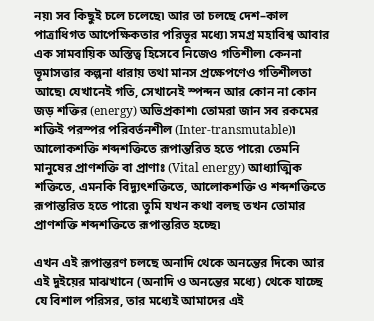নয়৷ সব কিছুই চলে চলেছে৷ আর তা চলছে দেশ–কাল পাত্রাধিগত আপেক্ষিকতার পরিভূর মধ্যে৷ সমগ্র মহাবিশ্ব আবার এক সামবায়িক অস্তিত্ব হিসেবে নিজেও গতিশীল৷ কেননা ভূমাসত্তার কল্পনা ধারায় তথা মানস প্রক্ষেপণেও গতিশীলতা আছে৷ যেখানেই গতি, সেখানেই স্পন্দন আর কোন না কোন জড় শক্তির (energy) অভিপ্রকাশ৷ তোমরা জান সব রকমের শক্তিই পরস্পর পরিবর্তনশীল (Inter-transmutable)৷ আলোকশক্তি শব্দশক্তিতে রূপান্তরিত হতে পারে৷ তেমনি মানুষের প্রাণশক্তি বা প্রাণাঃ (Vital energy) আধ্যাত্মিক শক্তিতে, এমনকি বিদ্যুৎশক্তিতে, আলোকশক্তি ও শব্দশক্তিতে রূপান্তরিত হতে পারে৷ তুমি যখন কথা বলছ তখন তোমার প্রাণশক্তি শব্দশক্তিতে রূপান্তরিত হচ্ছে৷

এখন এই রূপান্তরণ চলছে অনাদি থেকে অনন্তের দিকে৷ আর এই দুইয়ের মাঝখানে (অনাদি ও অনন্তের মধ্যে) থেকে যাচ্ছে যে বিশাল পরিসর, তার মধ্যেই আমাদের এই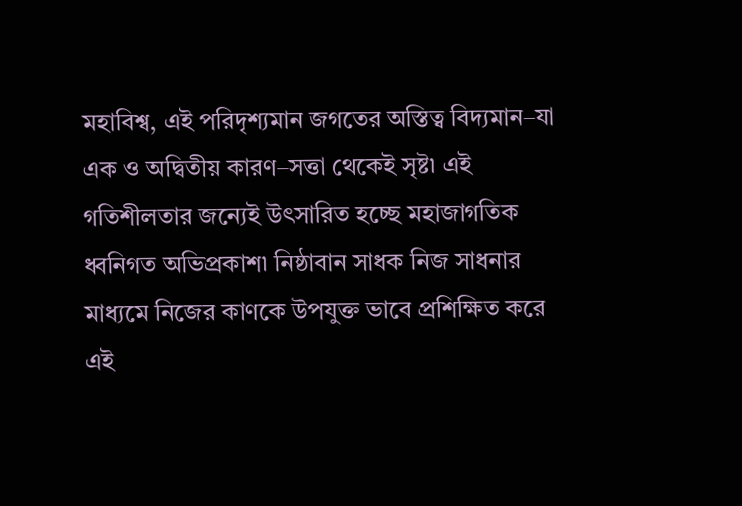মহাবিশ্ব, এই পরিদৃশ্যমান জগতের অস্তিত্ব বিদ্যমান–যা এক ও অদ্বিতীয় কারণ–সত্তা থেকেই সৃষ্ট৷ এই গতিশীলতার জন্যেই উৎসারিত হচ্ছে মহাজাগতিক ধ্বনিগত অভিপ্রকাশ৷ নিষ্ঠাবান সাধক নিজ সাধনার মাধ্যমে নিজের কাণকে উপযুক্ত ভাবে প্রশিক্ষিত করে এই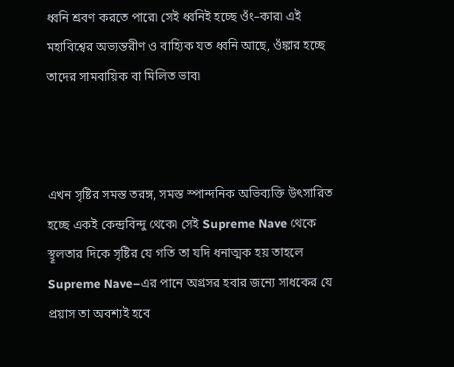ধ্বনি শ্রবণ করতে পারে৷ সেই ধ্বনিই হচ্ছে ওঁং–কার৷ এই মহাবিশ্বের অভ্যন্তরীণ ও বাহ্যিক যত ধ্বনি আছে, ওঁঙ্কার হচ্ছে তাদের সামবায়িক বা মিলিত ভাব৷



এখন সৃষ্টির সমস্ত তরঙ্গ, সমস্ত স্পান্দনিক অভিব্যক্তি উৎসারিত হচ্ছে একই কেন্দ্রবিন্দু থেকে৷ সেই Supreme Nave থেকে স্থূলতার দিকে সৃষ্টির যে গতি তা যদি ধনাত্মক হয় তাহলে Supreme Nave–এর পানে অগ্রসর হবার জন্যে সাধকের যে প্রয়াস তা অবশ্যই হবে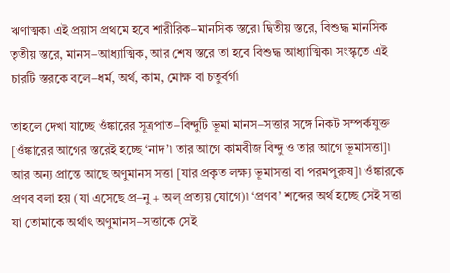ঋণাত্মক৷ এই প্রয়াস প্রথমে হবে শারীরিক–মানসিক স্তরে৷ দ্বিতীয় স্তরে, বিশুদ্ধ মানসিক তৃতীয় স্তরে, মানস–আধ্যাত্মিক, আর শেষ স্তরে তা হবে বিশুদ্ধ আধ্যাত্মিক৷ সংস্কৃতে এই চারটি স্তরকে বলে–ধর্ম, অর্থ, কাম, মোক্ষ বা চতুর্বর্গ৷

তাহলে দেখা যাচ্ছে ওঁঙ্কারের সূত্রপাত–বিন্দুটি ভূমা মানস–সত্তার সঙ্গে নিকট সম্পর্কযুক্ত [ওঁঙ্কারের আগের স্তরেই হচ্ছে ‘নাদ’৷ তার আগে কামবীজ বিন্দু ও তার আগে ভূমাসত্তা]৷ আর অন্য প্রান্তে আছে অণুমানস সত্তা [যার প্রকৃত লক্ষ্য ভূমাসত্তা বা পরমপুরুষ]৷ ওঁঙ্কারকে প্রণব বলা হয় (যা এসেছে প্র–নু + অল্ প্রত্যয় যোগে)৷ ‘প্রণব’ শব্দের অর্থ হচ্ছে সেই সত্তা যা তোমাকে অর্থাৎ অণুমানস–সত্তাকে সেই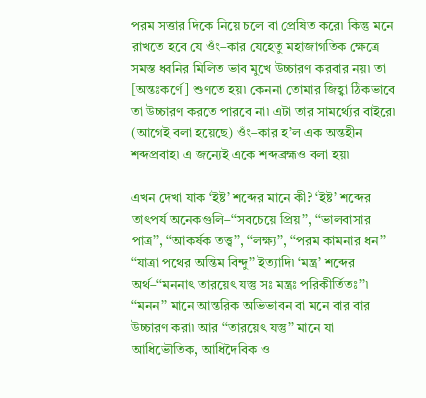পরম সত্তার দিকে নিয়ে চলে বা প্রেষিত করে৷ কিন্তু মনে রাখতে হবে যে ওঁং–কার যেহেতু মহাজাগতিক ক্ষেত্রে সমস্ত ধ্বনির মিলিত ভাব মুখে উচ্চারণ করবার নয়৷ তা [অন্তঃকর্ণে] শুণতে হয়৷ কেননা তোমার জিহ্বা ঠিকভাবে তা উচ্চারণ করতে পারবে না৷ এটা তার সামর্থ্যের বাইরে৷ (আগেই বলা হয়েছে) ওঁং–কার হ’ল এক অন্তহীন শব্দপ্রবাহ৷ এ জন্যেই একে শব্দব্রহ্মও বলা হয়৷

এখন দেখা যাক ‘ইষ্ট’ শব্দের মানে কী? ‘ইষ্ট’ শব্দের তাৎপর্য অনেকগুলি–‘‘সবচেয়ে প্রিয়’’, ‘‘ভালবাসার পাত্র’’, ‘‘আকর্ষক তত্ত্ব’’, ‘‘লক্ষ্য’’, ‘‘পরম কামনার ধন’’ ‘‘যাত্রা পথের অন্তিম বিন্দু’’ ইত্যাদি৷ ‘মন্ত্র’ শব্দের অর্থ–‘‘মননাৎ তারয়েৎ যস্তু সঃ মন্ত্রঃ পরিকীর্তিতঃ’’৷ ‘‘মনন’’ মানে আন্তরিক অভিভাবন বা মনে বার বার উচ্চারণ করা৷ আর ‘‘তারয়েৎ যস্তু’’ মানে যা আধিভৌতিক, আধিদৈবিক ও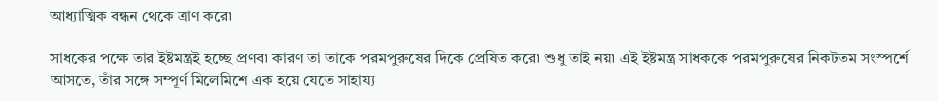আধ্যাত্মিক বন্ধন থেকে ত্রাণ করে৷

সাধকের পক্ষে তার ইষ্টমন্ত্রই হচ্ছে প্রণব৷ কারণ তা তাকে পরমপুরুষের দিকে প্রেষিত করে৷ শুধু তাই নয়৷ এই ইষ্টমন্ত্র সাধককে পরমপুরুষের নিকটতম সংস্পর্শে আসতে, তাঁর সঙ্গে সম্পূর্ণ মিলেমিশে এক হয়ে যেতে সাহায্য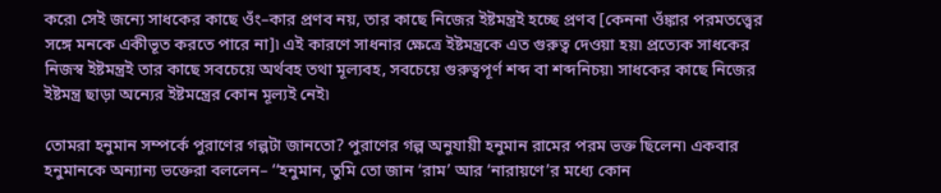করে৷ সেই জন্যে সাধকের কাছে ওঁং–কার প্রণব নয়, তার কাছে নিজের ইষ্টমন্ত্রই হচ্ছে প্রণব [কেননা ওঁঙ্কার পরমতত্ত্বের সঙ্গে মনকে একীভূত করতে পারে না]৷ এই কারণে সাধনার ক্ষেত্রে ইষ্টমন্ত্রকে এত গুরুত্ব দেওয়া হয়৷ প্রত্যেক সাধকের নিজস্ব ইষ্টমন্ত্রই তার কাছে সবচেয়ে অর্থবহ তথা মূল্যবহ, সবচেয়ে গুরুত্বপূর্ণ শব্দ বা শব্দনিচয়৷ সাধকের কাছে নিজের ইষ্টমন্ত্র ছাড়া অন্যের ইষ্টমন্ত্রের কোন মূল্যই নেই৷

তোমরা হনুমান সম্পর্কে পুরাণের গল্পটা জানতো? পুরাণের গল্প অনুযায়ী হনুমান রামের পরম ভক্ত ছিলেন৷ একবার হনুমানকে অন্যান্য ভক্তেরা বললেন– ‘‘হনুমান, তুমি তো জান ‘রাম’ আর ‘নারায়ণে’র মধ্যে কোন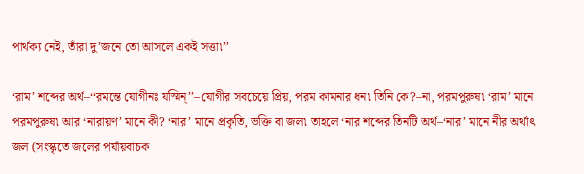পার্থক্য নেই, তাঁরা দু’জনে তো আসলে একই সত্তা৷’’

‘রাম’ শব্দের অর্থ–‘‘রমন্তে যোগীনঃ যস্মিন্’’–যোগীর সবচেয়ে প্রিয়, পরম কামনার ধন৷ তিনি কে?–না, পরমপুরুষ৷ ‘রাম’ মানে পরমপুরুষ৷ আর ‘নারায়ণ’ মানে কী? ‘নার’ মানে প্রকৃতি, ভক্তি বা জল৷ তাহলে ‘নার শব্দের তিনটি অর্থ–‘নার’ মানে নীর অর্থাৎ জল (সংস্কৃতে জলের পর্যায়বাচক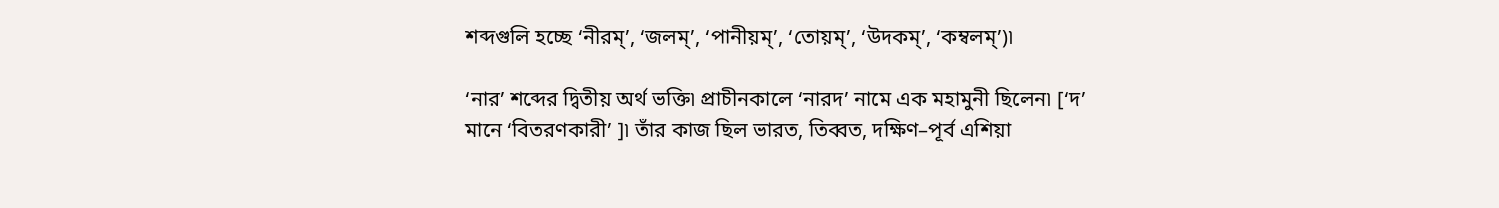শব্দগুলি হচ্ছে ‘নীরম্’, ‘জলম্’, ‘পানীয়ম্’, ‘তোয়ম্’, ‘উদকম্’, ‘কম্বলম্’)৷

‘নার’ শব্দের দ্বিতীয় অর্থ ভক্তি৷ প্রাচীনকালে ‘নারদ’ নামে এক মহামুনী ছিলেন৷ [‘দ’ মানে ‘বিতরণকারী’ ]৷ তাঁর কাজ ছিল ভারত, তিব্বত, দক্ষিণ–পূর্ব এশিয়া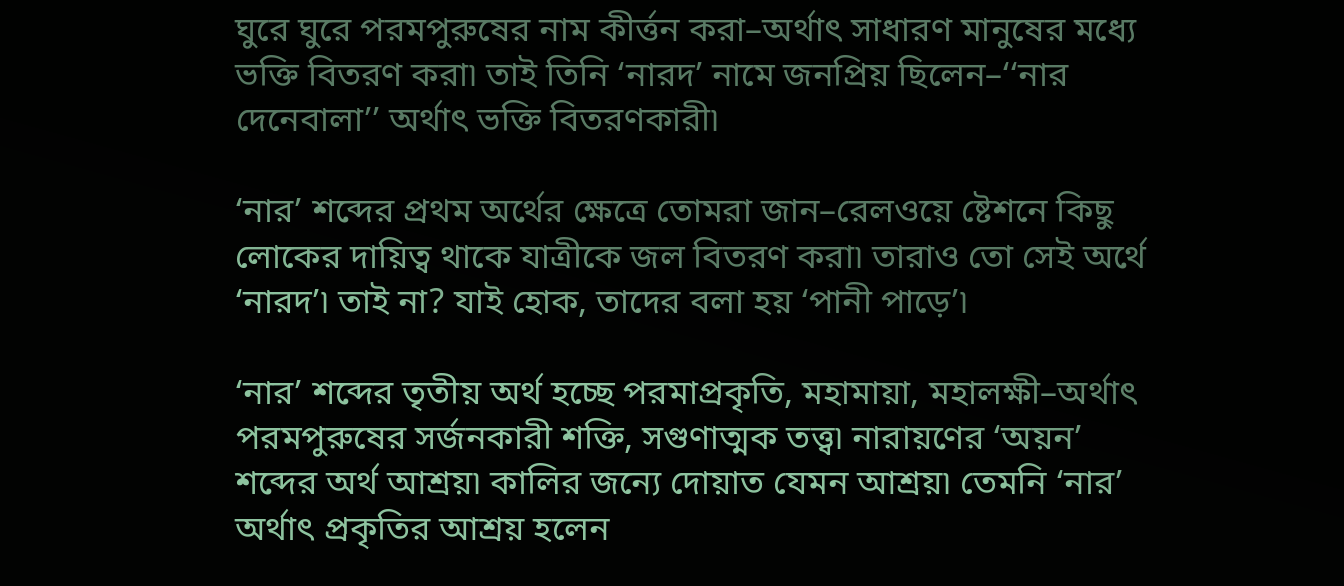ঘুরে ঘুরে পরমপুরুষের নাম কীর্ত্তন করা–অর্থাৎ সাধারণ মানুষের মধ্যে ভক্তি বিতরণ করা৷ তাই তিনি ‘নারদ’ নামে জনপ্রিয় ছিলেন–‘‘নার দেনেবালা’’ অর্থাৎ ভক্তি বিতরণকারী৷

‘নার’ শব্দের প্রথম অর্থের ক্ষেত্রে তোমরা জান–রেলওয়ে ষ্টেশনে কিছু লোকের দায়িত্ব থাকে যাত্রীকে জল বিতরণ করা৷ তারাও তো সেই অর্থে ‘নারদ’৷ তাই না? যাই হোক, তাদের বলা হয় ‘পানী পাড়ে’৷

‘নার’ শব্দের তৃতীয় অর্থ হচ্ছে পরমাপ্রকৃতি, মহামায়া, মহালক্ষী–অর্থাৎ পরমপুরুষের সর্জনকারী শক্তি, সগুণাত্মক তত্ত্ব৷ নারায়ণের ‘অয়ন’ শব্দের অর্থ আশ্রয়৷ কালির জন্যে দোয়াত যেমন আশ্রয়৷ তেমনি ‘নার’ অর্থাৎ প্রকৃতির আশ্রয় হলেন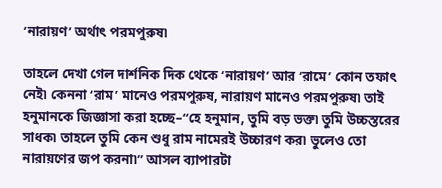‘নারায়ণ’ অর্থাৎ পরমপুরুষ৷

তাহলে দেখা গেল দার্শনিক দিক থেকে ‘নারায়ণ’ আর ‘রামে’ কোন তফাৎ নেই৷ কেননা ‘রাম’ মানেও পরমপুরুষ, নারায়ণ মানেও পরমপুরুষ৷ তাই হনুমানকে জিজ্ঞাসা করা হচ্ছে–‘‘হে হনুমান, তুমি বড় ভক্ত৷ তুমি উচ্চস্তরের সাধক৷ তাহলে তুমি কেন শুধু রাম নামেরই উচ্চারণ কর৷ ভুলেও তো নারায়ণের জপ করনা৷’’ আসল ব্যাপারটা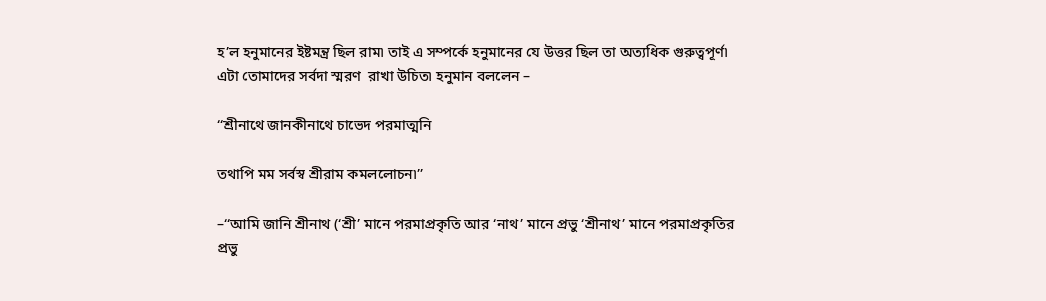হ’ল হনুমানের ইষ্টমন্ত্র ছিল রাম৷ তাই এ সম্পর্কে হনুমানের যে উত্তর ছিল তা অত্যধিক গুরুত্বপূর্ণ৷ এটা তোমাদের সর্বদা স্মরণ  রাখা উচিত৷ হনুমান বললেন –

‘‘শ্রীনাথে জানকীনাথে চাভেদ পরমাত্মনি

তথাপি মম সর্বস্ব শ্রীরাম কমললোচন৷’’

–‘‘আমি জানি শ্রীনাথ (‘শ্রী’ মানে পরমাপ্রকৃতি আর ‘নাথ’ মানে প্রভু ‘শ্রীনাথ’ মানে পরমাপ্রকৃতির প্রভু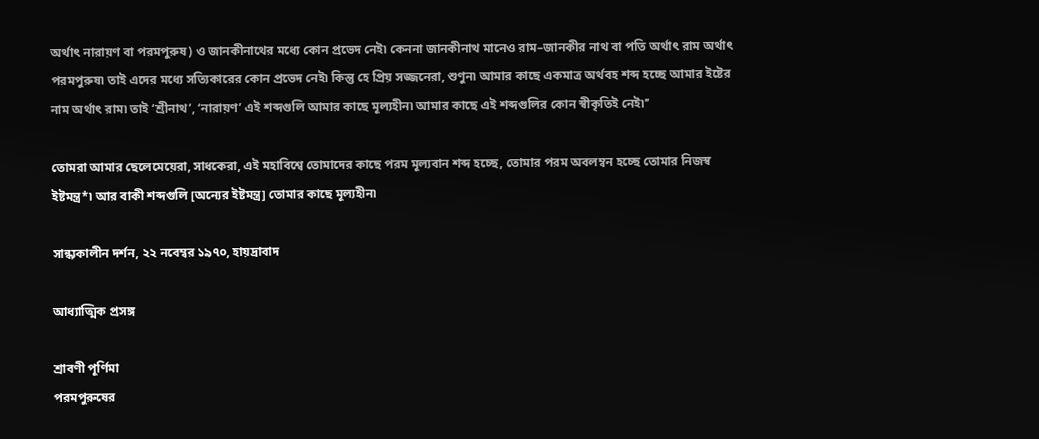অর্থাৎ নারায়ণ বা পরমপুরুষ) ও জানকীনাথের মধ্যে কোন প্রভেদ নেই৷ কেননা জানকীনাথ মানেও রাম–জানকীর নাথ বা পতি অর্থাৎ রাম অর্থাৎ পরমপুরুষ৷ তাই এদের মধ্যে সত্যিকারের কোন প্রভেদ নেই৷ কিন্তু হে প্রিয় সজ্জনেরা, শুণুন৷ আমার কাছে একমাত্র অর্থবহ শব্দ হচ্ছে আমার ইষ্টের নাম অর্থাৎ রাম৷ তাই ‘শ্রীনাথ’, ‘নারায়ণ’ এই শব্দগুলি আমার কাছে মূল্যহীন৷ আমার কাছে এই শব্দগুলির কোন স্বীকৃতিই নেই৷’’

তোমরা আমার ছেলেমেয়েরা, সাধকেরা, এই মহাবিশ্বে তোমাদের কাছে পরম মূল্যবান শব্দ হচ্ছে, তোমার পরম অবলম্বন হচ্ছে তোমার নিজস্ব ইষ্টমন্ত্র*৷ আর বাকী শব্দগুলি [অন্যের ইষ্টমন্ত্র] তোমার কাছে মূল্যহীন৷

সান্ধ্যকালীন দর্শন, ২২ নবেম্বর ১৯৭০, হায়দ্রাবাদ

আধ্যাত্মিক প্রসঙ্গ

শ্রাবণী পূর্ণিমা
পরমপুরুষের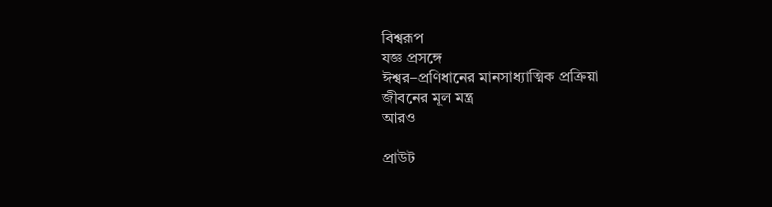বিশ্বরূপ
যজ্ঞ প্রসঙ্গে
ঈশ্বর–প্রণিধানের মানসাধ্যাত্মিক প্রক্রিয়া
জীবনের মূল মন্ত্র
আরও

প্রাউট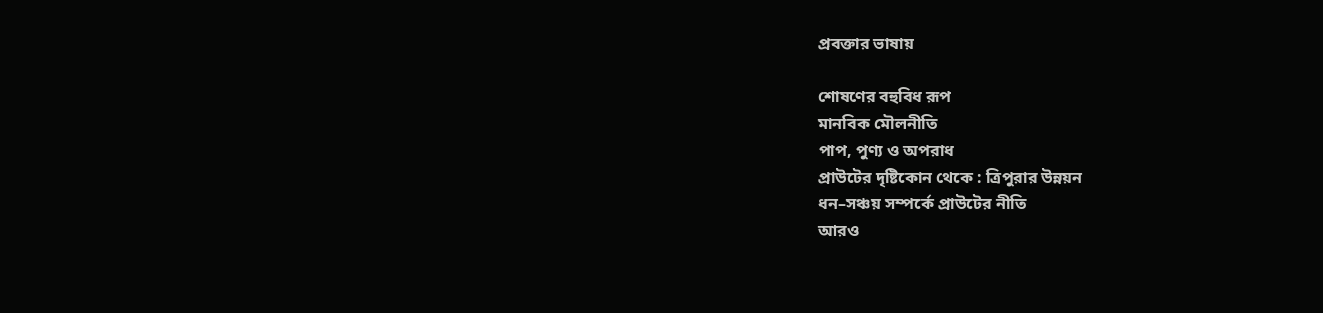প্রবক্তার ভাষায়

শোষণের বহুবিধ রূপ
মানবিক মৌলনীতি
পাপ, পুণ্য ও অপরাধ
প্রাউটের দৃষ্টিকোন থেকে : ত্রিপুরার উন্নয়ন
ধন–সঞ্চয় সম্পর্কে প্রাউটের নীতি
আরও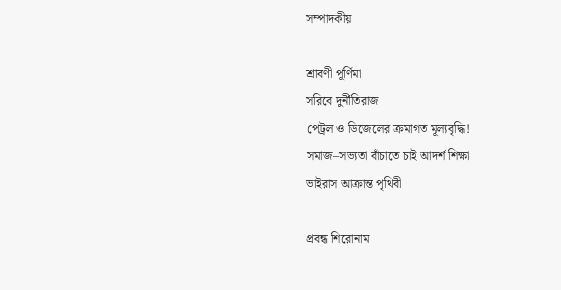সম্পাদকীয়

শ্রাবণী পূর্ণিমা
সরিবে দুর্নীতিরাজ
পেট্রল ও ডিজেলের ক্রমাগত মূল্যবৃদ্ধি!
সমাজ–সভ্যতা বাঁচাতে চাই আদর্শ শিক্ষা
ভাইরাস আক্রান্ত পৃথিবী

প্রবন্ধ শিরোনাম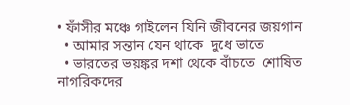• ফাঁসীর মঞ্চে গাইলেন যিনি জীবনের জয়গান
  • আমার সন্তান যেন থাকে  দুধে ভাতে
  • ভারতের ভয়ঙ্কর দশা থেকে বাঁচতে  শোষিত নাগরিকদের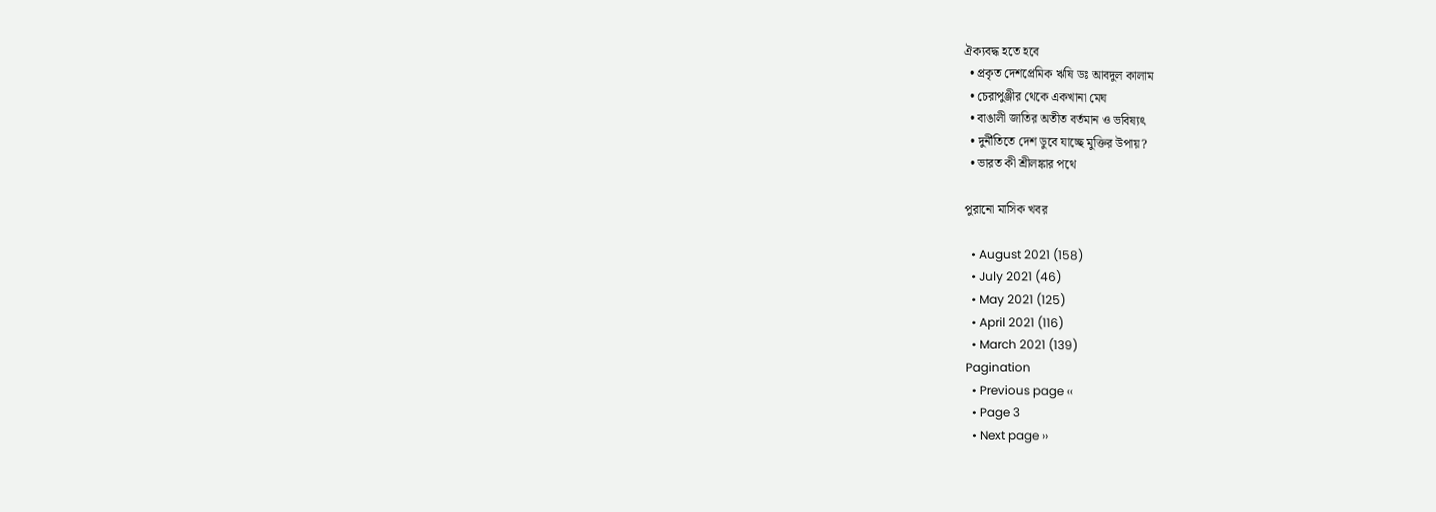ঐক্যবদ্ধ হতে হবে
  • প্রকৃত দেশপ্রেমিক ঋষি ডঃ আবদুল কালাম
  • চেরাপুঞ্জীর থেকে একখানা মেঘ
  • বাঙালী জাতির অতীত বর্তমান ও ভবিষ্যৎ
  • দুর্নীতিতে দেশ ডুবে যাচ্ছে মুক্তির উপায়?
  • ভারত কী শ্রীলঙ্কার পথে

পুরানো মাসিক খবর

  • August 2021 (158)
  • July 2021 (46)
  • May 2021 (125)
  • April 2021 (116)
  • March 2021 (139)
Pagination
  • Previous page ‹‹
  • Page 3
  • Next page ››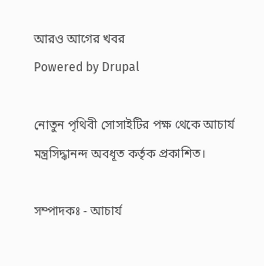আরও আগের খবর
Powered by Drupal

নোতুন পৃথিবী সোসাইটির পক্ষ থেকে আচার্য মন্ত্রসিদ্ধানন্দ অবধূত কর্তৃক প্রকাশিত।

সম্পাদকঃ - আচার্য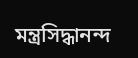মন্ত্রসিদ্ধানন্দ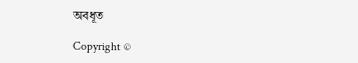অবধূত

Copyright ©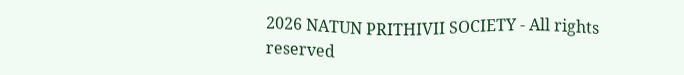2026 NATUN PRITHIVII SOCIETY - All rights reserved